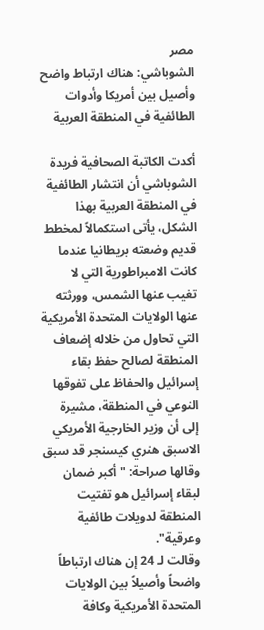مصر
الشوباشي: هناك ارتباط واضح وأصيل بين أمريكا وأدوات الطائفية في المنطقة العربية

أكدت الكاتبة الصحافية فريدة الشوباشي أن انتشار الطائفية في المنطقة العربية بهذا الشكل، يأتى استكمالاً لمخطط قديم وضعته بريطانيا عندما كانت الامبراطورية التي لا تغيب عنها الشمس، وورثته عنها الولايات المتحدة الأمريكية التي تحاول من خلاله إضعاف المنطقة لصالح حفظ بقاء إسرائيل والحفاظ على تفوقها النوعي في المنطقة، مشيرة إلى أن وزير الخارجية الأمريكي الاسبق هنري كيسنجر قد سبق وقالها صراحة: "أكبر ضمان لبقاء إسرائيل هو تفتيت المنطقة لدويلات طائفية وعرقية".
وقالت لـ 24 إن هناك ارتباطاً واضحاً وأصيلاً بين الولايات المتحدة الأمريكية وكافة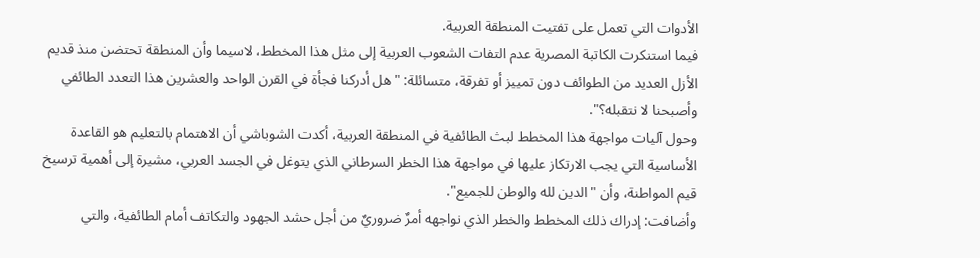الأدوات التي تعمل على تفتيت المنطقة العربية.
فيما استنكرت الكاتبة المصرية عدم التفات الشعوب العربية إلى مثل هذا المخطط، لاسيما وأن المنطقة تحتضن منذ قديم الأزل العديد من الطوائف دون تمييز أو تفرقة، متسائلة: "هل أدركنا فجأة في القرن الواحد والعشرين هذا التعدد الطائفي وأصبحنا لا نتقبله؟".
وحول آليات مواجهة هذا المخطط لبث الطائفية في المنطقة العربية، أكدت الشوباشي أن الاهتمام بالتعليم هو القاعدة الأساسية التي يجب الارتكاز عليها في مواجهة هذا الخطر السرطاني الذي يتوغل في الجسد العربي، مشيرة إلى أهمية ترسيخ قيم المواطنة، وأن "الدين لله والوطن للجميع".
وأضافت: إدراك ذلك المخطط والخطر الذي نواجهه أمرٌ ضروريٌ من أجل حشد الجهود والتكاتف أمام الطائفية، والتي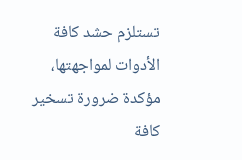تستلزم حشد كافة الأدوات لمواجهتها، مؤكدة ضرورة تسخير كافة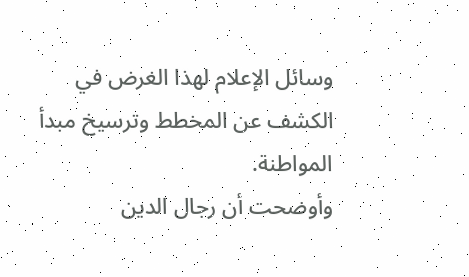وسائل الإعلام لهذا الغرض في الكشف عن المخطط وترسيخ مبدأ المواطنة.
وأوضحت أن رجال الدين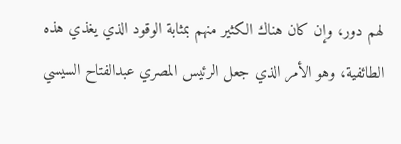لهم دور، وإن كان هناك الكثير منهم بمثابة الوقود الذي يغذي هذه الطائفية، وهو الأمر الذي جعل الرئيس المصري عبدالفتاح السيسي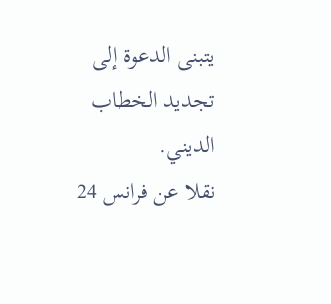يتبنى الدعوة إلى تجديد الخطاب الديني.
نقلا عن فرانس 24